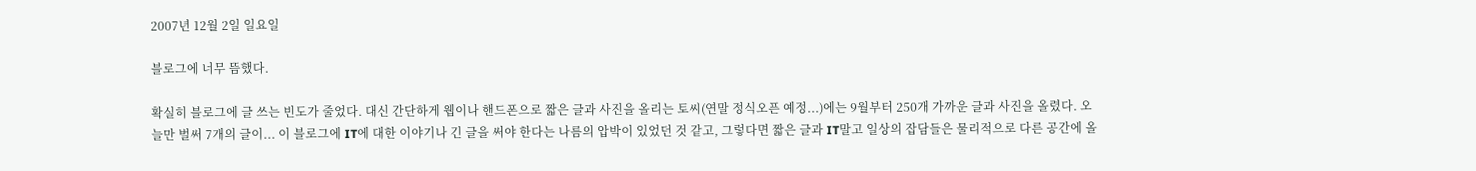2007년 12월 2일 일요일

블로그에 너무 뜸했다.

확실히 블로그에 글 쓰는 빈도가 줄었다. 대신 간단하게 웹이나 핸드폰으로 짧은 글과 사진을 올리는 토씨(연말 정식오픈 예정...)에는 9월부터 250개 가까운 글과 사진을 올렸다. 오늘만 벌써 7개의 글이... 이 블로그에 IT에 대한 이야기나 긴 글을 써야 한다는 나름의 압박이 있었던 것 같고, 그렇다면 짧은 글과 IT말고 일상의 잡담들은 물리적으로 다른 공간에 올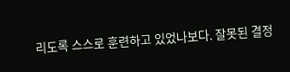리도록 스스로 훈련하고 있었나보다. 잘못된 결정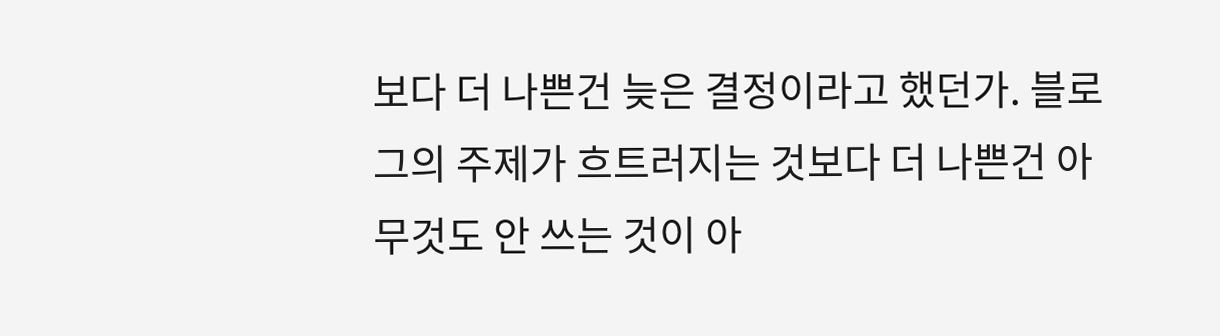보다 더 나쁜건 늦은 결정이라고 했던가. 블로그의 주제가 흐트러지는 것보다 더 나쁜건 아무것도 안 쓰는 것이 아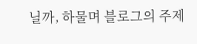닐까, 하물며 블로그의 주제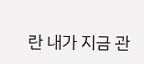란 내가 지금 관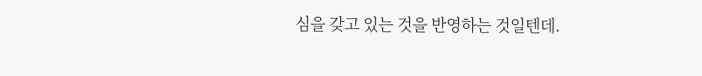심을 갖고 있는 것을 반영하는 것일텐데.